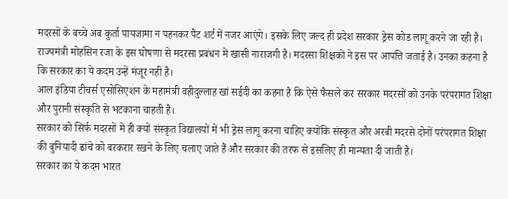मदरसों के बच्चे अब कुर्ता पायजामा न पहनकर पैंट शर्ट में नजर आएंगे। इसके लिए जल्द ही प्रदेश सरकार ड्रेस कोड लागू करने जा रही है। राज्यमंत्री मोहसिन रजा के इस घोषणा से मदरसा प्रबंधन में खासी नाराजगी है। मदरसा शिक्षकों ने इस पर आपत्ति जताई है। उनका कहना है कि सरकार का ये कदम उन्हें मंजूर नहीं है।
आल इंडिया टीचर्स एसोसिएशन के महामंत्री वहीदुल्लाह खां सईदी का कहना है कि ऐसे फैसले कर सरकार मदरसों को उनके परंपरागत शिक्षा और पुरानी संस्कृति से भटकाना चाहती है।
सरकार को सिर्फ मदरसों में ही क्यों संस्कृत विद्यालयों में भी ड्रेस लागू करना चाहिए क्योंकि संस्कृत और अरबी मदरसे दोनों परंपरागत शिक्षा की बुनियादी ढांचे को बरकरार रखने के लिए चलाए जाते हैं और सरकार की तरफ से इसलिए ही मान्यता दी जाती है।
सरकार का ये कदम भारत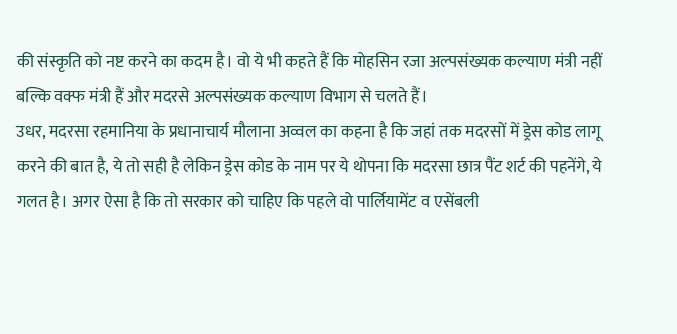की संस्कृति को नष्ट करने का कदम है। वो ये भी कहते हैं कि मोहसिन रजा अल्पसंख्यक कल्याण मंत्री नहीं बल्कि वक्फ मंत्री हैं और मदरसे अल्पसंख्यक कल्याण विभाग से चलते हैं।
उधर, मदरसा रहमानिया के प्रधानाचार्य मौलाना अव्वल का कहना है कि जहां तक मदरसों में ड्रेस कोड लागू करने की बात है, ये तो सही है लेकिन ड्रेस कोड के नाम पर ये थोपना कि मदरसा छात्र पैंट शर्ट की पहनेंगे, ये गलत है। अगर ऐसा है कि तो सरकार को चाहिए कि पहले वो पार्लियामेंट व एसेंबली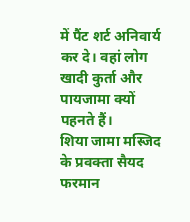में पैंट शर्ट अनिवार्य कर दे। वहां लोग खादी कुर्ता और पायजामा क्यों पहनते हैं।
शिया जामा मस्जिद के प्रवक्ता सैयद फरमान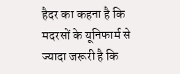हैदर का कहना है कि मदरसों के यूनिफार्म से ज्यादा जरूरी है कि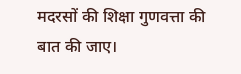मदरसों की शिक्षा गुणवत्ता की बात की जाए।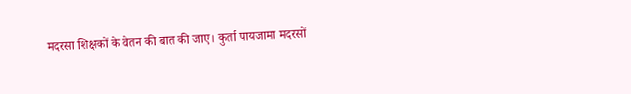मदरसा शिक्षकों के वेतन की बात की जाए। कुर्ता पायजामा मदरसों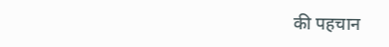की पहचान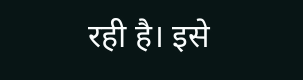रही है। इसे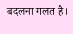बदलना गलत है।